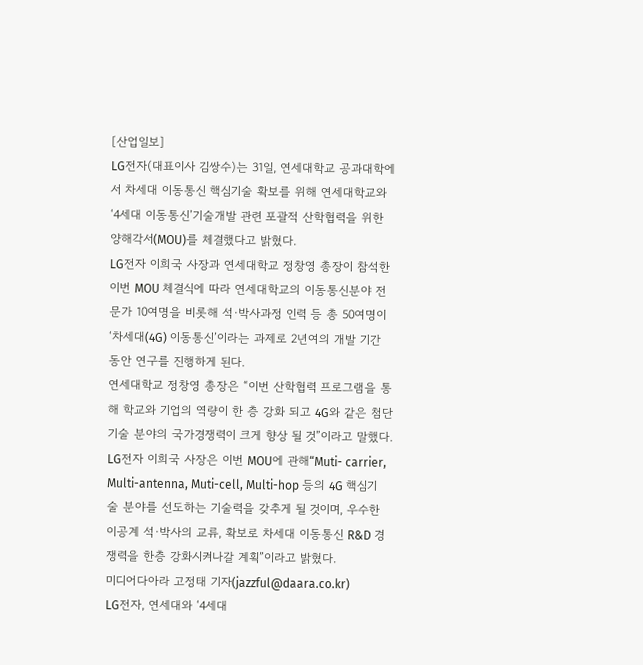[산업일보]
LG전자(대표이사 김쌍수)는 31일, 연세대학교 공과대학에서 차세대 이동통신 핵심기술 확보를 위해 연세대학교와 ‘4세대 이동통신’기술개발 관련 포괄적 산학협력을 위한 양해각서(MOU)를 체결했다고 밝혔다.
LG전자 이희국 사장과 연세대학교 정창영 총장이 참석한 이번 MOU 체결식에 따라 연세대학교의 이동통신분야 전문가 10여명을 비롯해 석·박사과정 인력 등 총 50여명이 ‘차세대(4G) 이동통신’이라는 과제로 2년여의 개발 기간 동안 연구를 진행하게 된다.
연세대학교 정창영 총장은 “이번 산학협력 프로그램을 통해 학교와 기업의 역량이 한 층 강화 되고 4G와 같은 첨단기술 분야의 국가경쟁력이 크게 향상 될 것”이라고 말했다.
LG전자 이희국 사장은 이번 MOU에 관해“Muti- carrier, Multi-antenna, Muti-cell, Multi-hop 등의 4G 핵심기술 분야를 선도하는 기술력을 갖추게 될 것이며, 우수한 이공계 석·박사의 교류, 확보로 차세대 이동통신 R&D 경쟁력을 한층 강화시켜나갈 계획”이라고 밝혔다.
미디어다아라 고정태 기자(jazzful@daara.co.kr)
LG전자, 연세대와 ‘4세대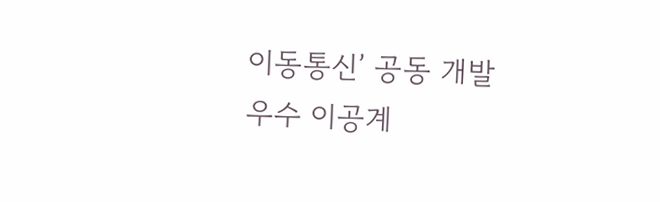이동통신’ 공동 개발
우수 이공계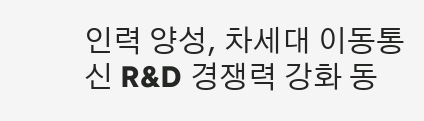인력 양성, 차세대 이동통신 R&D 경쟁력 강화 동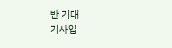반 기대
기사입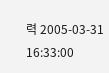력 2005-03-31 16:33:00